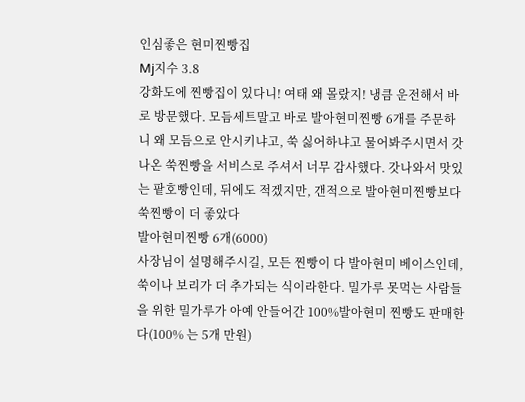인심좋은 현미찐빵집
Mj지수 3.8
강화도에 찐빵집이 있다니! 여태 왜 몰랐지! 냉큼 운전해서 바로 방문했다. 모듬세트말고 바로 발아현미찐빵 6개를 주문하니 왜 모듬으로 안시키냐고, 쑥 싫어하냐고 물어봐주시면서 갓나온 쑥찐빵을 서비스로 주셔서 너무 감사했다. 갓나와서 맛있는 팥호빵인데, 뒤에도 적겠지만, 갠적으로 발아현미찐빵보다 쑥찐빵이 더 좋았다
발아현미찐빵 6개(6000)
사장님이 설명해주시길, 모든 찐빵이 다 발아현미 베이스인데, 쑥이나 보리가 더 추가되는 식이라한다. 밀가루 못먹는 사람들을 위한 밀가루가 아예 안들어간 100%발아현미 찐빵도 판매한다(100% 는 5개 만원)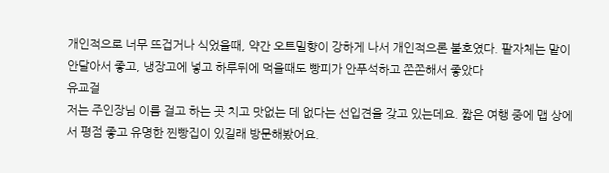개인적으로 너무 뜨겁거나 식었을때, 약간 오트밀향이 강하게 나서 개인적으론 불호였다. 팥자체는 맡이 안달아서 좋고, 냉장고에 넣고 하루뒤에 먹을때도 빵피가 안푸석하고 쫀쫀해서 좋았다
유교걸
저는 주인장님 이름 걸고 하는 곳 치고 맛없는 데 없다는 선입견을 갖고 있는데요. 짧은 여행 중에 맵 상에서 평점 좋고 유명한 찐빵집이 있길래 방문해봤어요.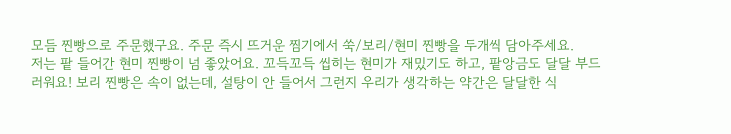모듬 찐빵으로 주문했구요. 주문 즉시 뜨거운 찜기에서 쑥/보리/현미 찐빵을 두개씩 담아주세요.
저는 팥 들어간 현미 찐빵이 넘 좋았어요. 꼬득꼬득 씹히는 현미가 재밌기도 하고, 팥앙금도 달달 부드러워요! 보리 찐빵은 속이 없는데, 설탕이 안 들어서 그런지 우리가 생각하는 약간은 달달한 식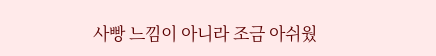사빵 느낌이 아니라 조금 아쉬웠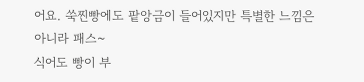어요. 쑥찐빵에도 팥앙금이 들어있지만 특별한 느낌은 아니라 패스~
식어도 빵이 부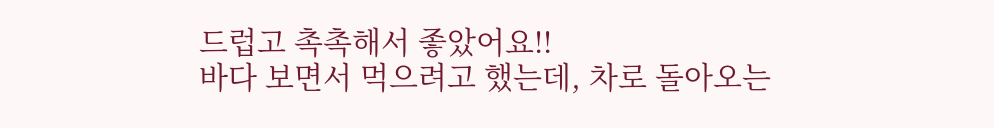드럽고 촉촉해서 좋았어요!!
바다 보면서 먹으려고 했는데, 차로 돌아오는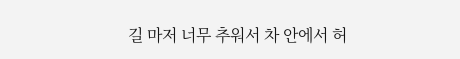길 마저 너무 추워서 차 안에서 허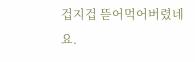겁지겁 뜯어먹어버렸네요.